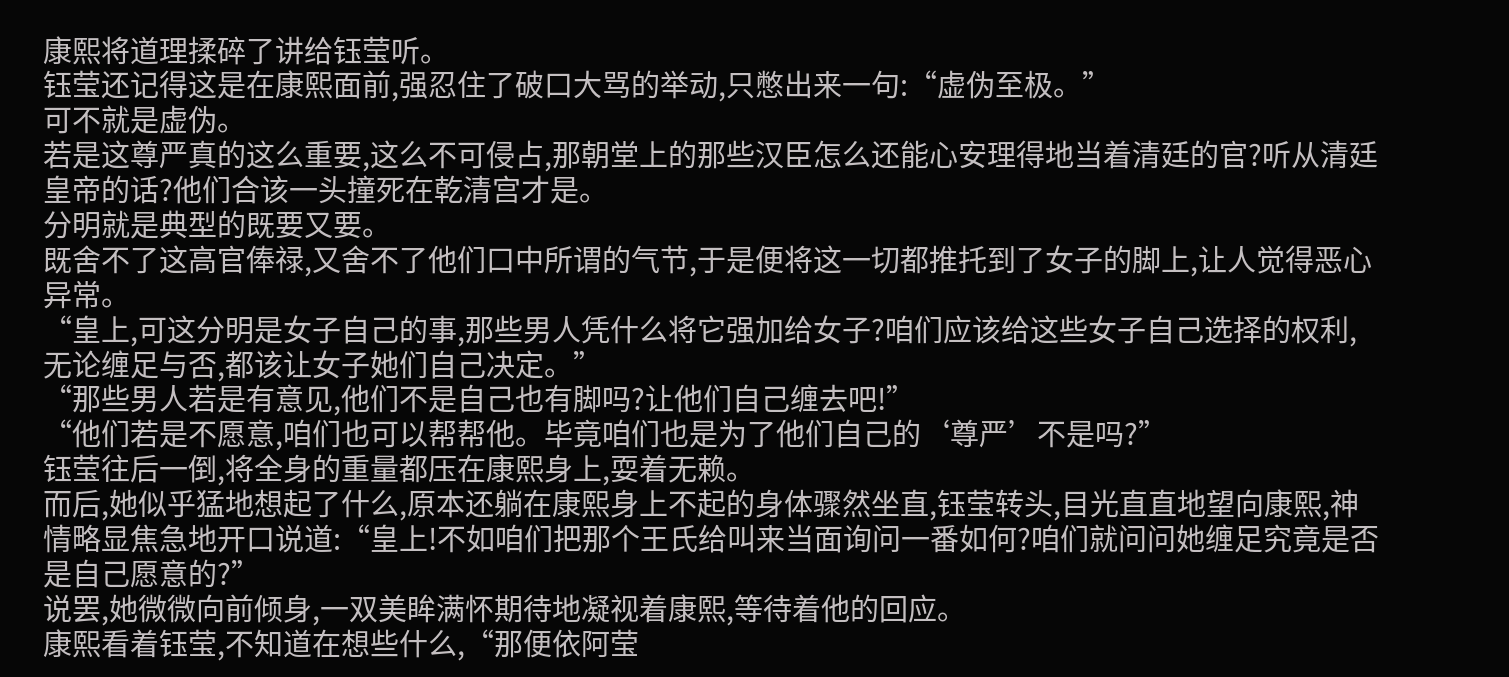康熙将道理揉碎了讲给钰莹听。
钰莹还记得这是在康熙面前,强忍住了破口大骂的举动,只憋出来一句:“虚伪至极。”
可不就是虚伪。
若是这尊严真的这么重要,这么不可侵占,那朝堂上的那些汉臣怎么还能心安理得地当着清廷的官?听从清廷皇帝的话?他们合该一头撞死在乾清宫才是。
分明就是典型的既要又要。
既舍不了这高官俸禄,又舍不了他们口中所谓的气节,于是便将这一切都推托到了女子的脚上,让人觉得恶心异常。
“皇上,可这分明是女子自己的事,那些男人凭什么将它强加给女子?咱们应该给这些女子自己选择的权利,无论缠足与否,都该让女子她们自己决定。”
“那些男人若是有意见,他们不是自己也有脚吗?让他们自己缠去吧!”
“他们若是不愿意,咱们也可以帮帮他。毕竟咱们也是为了他们自己的‘尊严’不是吗?”
钰莹往后一倒,将全身的重量都压在康熙身上,耍着无赖。
而后,她似乎猛地想起了什么,原本还躺在康熙身上不起的身体骤然坐直,钰莹转头,目光直直地望向康熙,神情略显焦急地开口说道:“皇上!不如咱们把那个王氏给叫来当面询问一番如何?咱们就问问她缠足究竟是否是自己愿意的?”
说罢,她微微向前倾身,一双美眸满怀期待地凝视着康熙,等待着他的回应。
康熙看着钰莹,不知道在想些什么,“那便依阿莹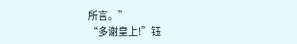所言。”
“多谢皇上!”钰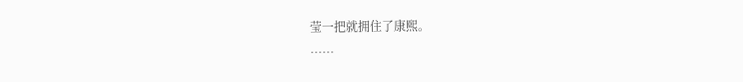莹一把就拥住了康熙。
……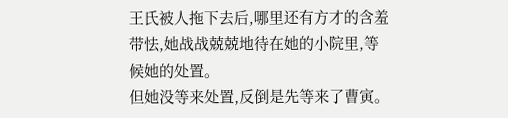王氏被人拖下去后,哪里还有方才的含羞带怯,她战战兢兢地待在她的小院里,等候她的处置。
但她没等来处置,反倒是先等来了曹寅。